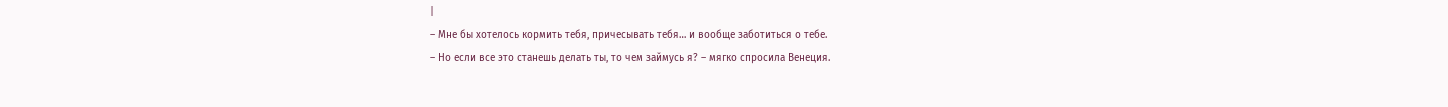|
– Мне бы хотелось кормить тебя, причесывать тебя… и вообще заботиться о тебе.
– Но если все это станешь делать ты, то чем займусь я? – мягко спросила Венеция.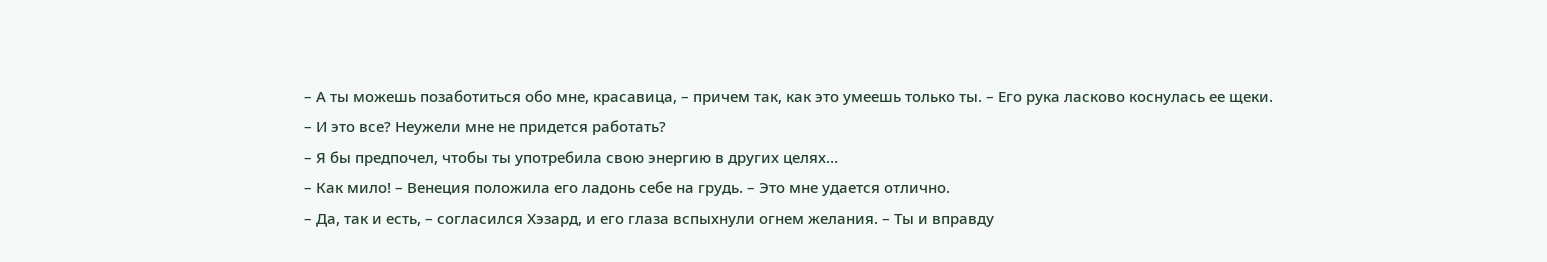– А ты можешь позаботиться обо мне, красавица, – причем так, как это умеешь только ты. – Его рука ласково коснулась ее щеки.
– И это все? Неужели мне не придется работать?
– Я бы предпочел, чтобы ты употребила свою энергию в других целях…
– Как мило! – Венеция положила его ладонь себе на грудь. – Это мне удается отлично.
– Да, так и есть, – согласился Хэзард, и его глаза вспыхнули огнем желания. – Ты и вправду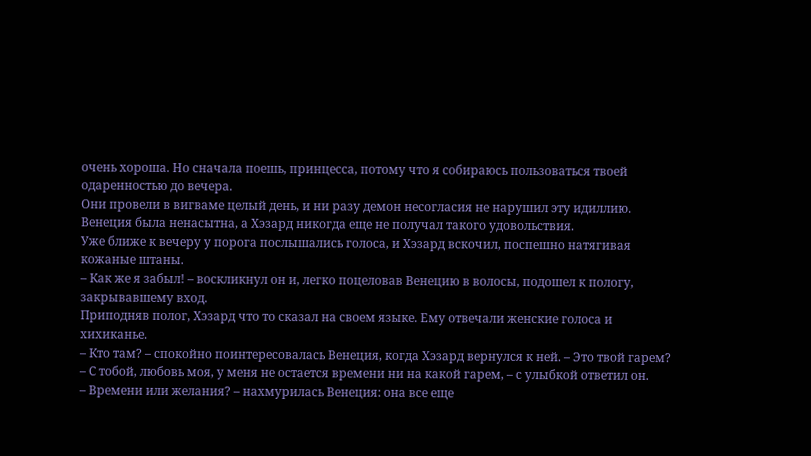очень хороша. Но сначала поешь, принцесса, потому что я собираюсь пользоваться твоей одаренностью до вечера.
Они провели в вигваме целый день, и ни разу демон несогласия не нарушил эту идиллию. Венеция была ненасытна, а Хэзард никогда еще не получал такого удовольствия.
Уже ближе к вечеру у порога послышались голоса, и Хэзард вскочил, поспешно натягивая кожаные штаны.
– Как же я забыл! – воскликнул он и, легко поцеловав Венецию в волосы, подошел к пологу, закрывавшему вход.
Приподняв полог, Хэзард что то сказал на своем языке. Ему отвечали женские голоса и хихиканье.
– Кто там? – спокойно поинтересовалась Венеция, когда Хэзард вернулся к ней. – Это твой гарем?
– С тобой, любовь моя, у меня не остается времени ни на какой гарем, – с улыбкой ответил он.
– Времени или желания? – нахмурилась Венеция: она все еще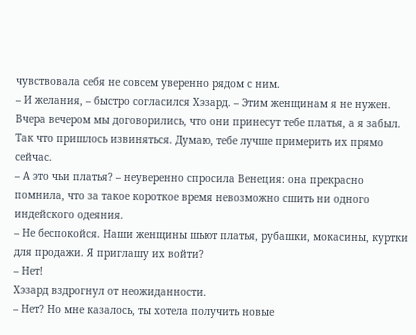чувствовала себя не совсем уверенно рядом с ним.
– И желания, – быстро согласился Хэзард. – Этим женщинам я не нужен. Вчера вечером мы договорились, что они принесут тебе платья, а я забыл. Так что пришлось извиняться. Думаю, тебе лучше примерить их прямо сейчас.
– А это чьи платья? – неуверенно спросила Венеция: она прекрасно помнила, что за такое короткое время невозможно сшить ни одного индейского одеяния.
– Не беспокойся. Наши женщины шьют платья, рубашки, мокасины, куртки для продажи. Я приглашу их войти?
– Нет!
Хэзард вздрогнул от неожиданности.
– Нет? Но мне казалось, ты хотела получить новые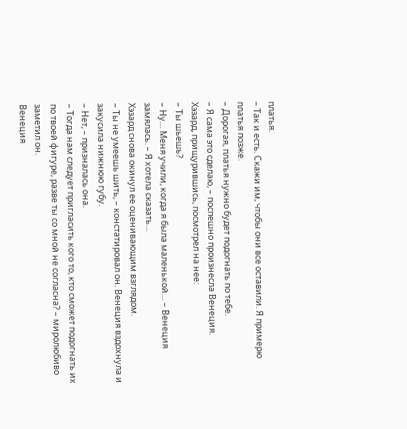платья.
– Так и есть. Скажи им, чтобы они все оставили. Я примерю платья позже.
– Дорогая, платья нужно будет подогнать по тебе.
– Я сама это сделаю, – поспешно произнесла Венеция.
Хэзард, прищурившись, посмотрел на нее:
– Ты шьешь?
– Ну… Меня учили, когда я была маленькой… – Венеция замялась. – Я хотела сказать…
Хэзард снова окинул ее оценивающим взглядом.
– Ты не умеешь шить, – констатировал он. Венеция вздохнула и закусила нижнюю губу.
– Нет, – призналась она.
– Тогда нам следует пригласить кого то, кто сможет подогнать их по твоей фигуре, разве ты со мной не согласна? – миролюбиво заметил он.
Венеция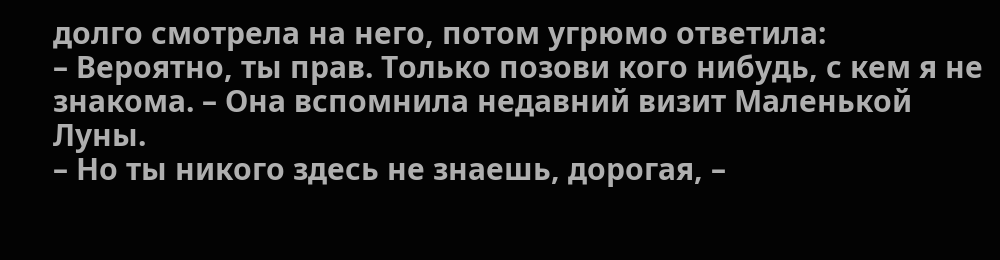долго смотрела на него, потом угрюмо ответила:
– Вероятно, ты прав. Только позови кого нибудь, с кем я не знакома. – Она вспомнила недавний визит Маленькой Луны.
– Но ты никого здесь не знаешь, дорогая, –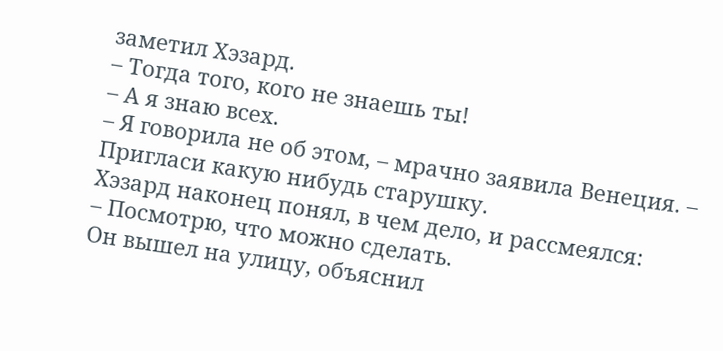заметил Хэзард.
– Тогда того, кого не знаешь ты!
– А я знаю всех.
– Я говорила не об этом, – мрачно заявила Венеция. – Пригласи какую нибудь старушку.
Хэзард наконец понял, в чем дело, и рассмеялся:
– Посмотрю, что можно сделать.
Он вышел на улицу, объяснил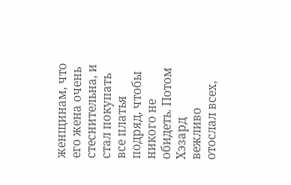женщинам, что его жена очень стеснительна, и стал покупать все платья подряд, чтобы никого не обидеть. Потом Хэзард вежливо отослал всех,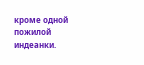кроме одной пожилой индеанки.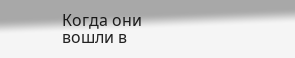Когда они вошли в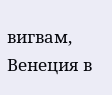вигвам, Венеция в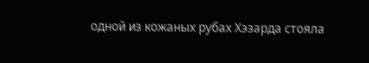одной из кожаных рубах Хэзарда стояла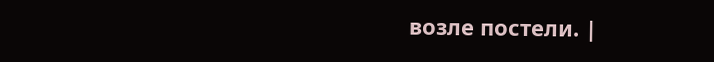возле постели. |